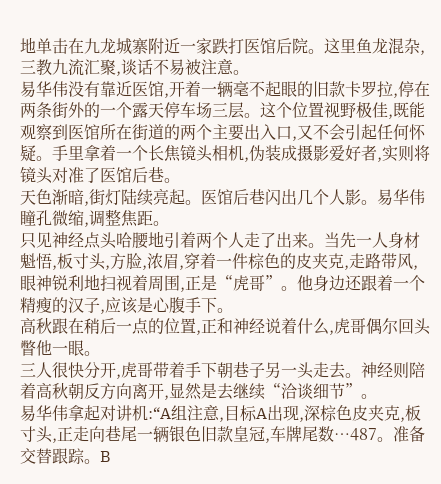地单击在九龙城寨附近一家跌打医馆后院。这里鱼龙混杂,三教九流汇聚,谈话不易被注意。
易华伟没有靠近医馆,开着一辆毫不起眼的旧款卡罗拉,停在两条街外的一个露天停车场三层。这个位置视野极佳,既能观察到医馆所在街道的两个主要出入口,又不会引起任何怀疑。手里拿着一个长焦镜头相机,伪装成摄影爱好者,实则将镜头对准了医馆后巷。
天色渐暗,街灯陆续亮起。医馆后巷闪出几个人影。易华伟瞳孔微缩,调整焦距。
只见神经点头哈腰地引着两个人走了出来。当先一人身材魁悟,板寸头,方脸,浓眉,穿着一件棕色的皮夹克,走路带风,眼神锐利地扫视着周围,正是“虎哥”。他身边还跟着一个精瘦的汉子,应该是心腹手下。
高秋跟在稍后一点的位置,正和神经说着什么,虎哥偶尔回头瞥他一眼。
三人很快分开,虎哥带着手下朝巷子另一头走去。神经则陪着高秋朝反方向离开,显然是去继续“洽谈细节”。
易华伟拿起对讲机:“A组注意,目标A出现,深棕色皮夹克,板寸头,正走向巷尾一辆银色旧款皇冠,车牌尾数…487。准备交替跟踪。B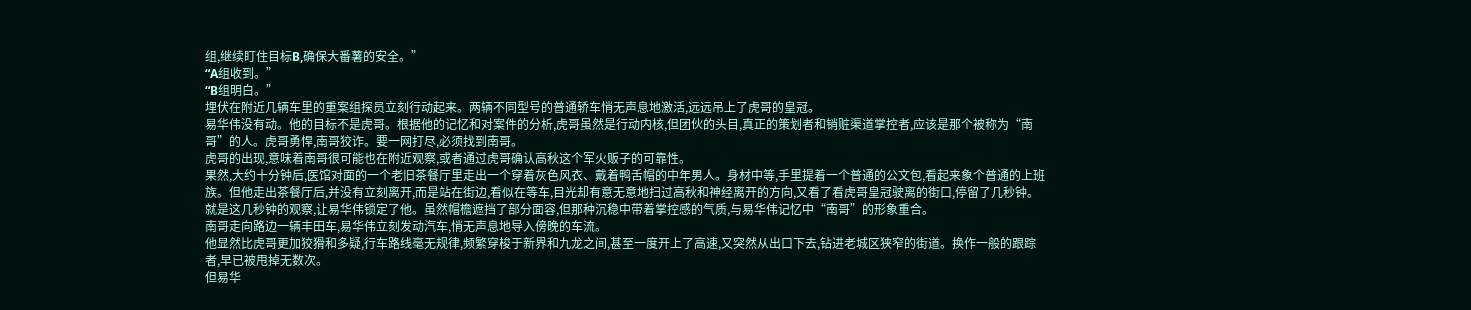组,继续盯住目标B,确保大番薯的安全。”
“A组收到。”
“B组明白。”
埋伏在附近几辆车里的重案组探员立刻行动起来。两辆不同型号的普通轿车悄无声息地激活,远远吊上了虎哥的皇冠。
易华伟没有动。他的目标不是虎哥。根据他的记忆和对案件的分析,虎哥虽然是行动内核,但团伙的头目,真正的策划者和销赃渠道掌控者,应该是那个被称为“南哥”的人。虎哥勇悍,南哥狡诈。要一网打尽,必须找到南哥。
虎哥的出现,意味着南哥很可能也在附近观察,或者通过虎哥确认高秋这个军火贩子的可靠性。
果然,大约十分钟后,医馆对面的一个老旧茶餐厅里走出一个穿着灰色风衣、戴着鸭舌帽的中年男人。身材中等,手里提着一个普通的公文包,看起来象个普通的上班族。但他走出茶餐厅后,并没有立刻离开,而是站在街边,看似在等车,目光却有意无意地扫过高秋和神经离开的方向,又看了看虎哥皇冠驶离的街口,停留了几秒钟。
就是这几秒钟的观察,让易华伟锁定了他。虽然帽檐遮挡了部分面容,但那种沉稳中带着掌控感的气质,与易华伟记忆中“南哥”的形象重合。
南哥走向路边一辆丰田车,易华伟立刻发动汽车,悄无声息地导入傍晚的车流。
他显然比虎哥更加狡猾和多疑,行车路线毫无规律,频繁穿梭于新界和九龙之间,甚至一度开上了高速,又突然从出口下去,钻进老城区狭窄的街道。换作一般的跟踪者,早已被甩掉无数次。
但易华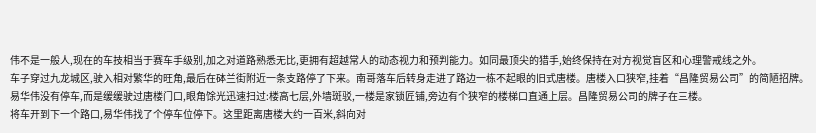伟不是一般人,现在的车技相当于赛车手级别,加之对道路熟悉无比,更拥有超越常人的动态视力和预判能力。如同最顶尖的猎手,始终保持在对方视觉盲区和心理警戒线之外。
车子穿过九龙城区,驶入相对繁华的旺角,最后在砵兰街附近一条支路停了下来。南哥落车后转身走进了路边一栋不起眼的旧式唐楼。唐楼入口狭窄,挂着“昌隆贸易公司”的简陋招牌。
易华伟没有停车,而是缓缓驶过唐楼门口,眼角馀光迅速扫过:楼高七层,外墙斑驳,一楼是家锁匠铺,旁边有个狭窄的楼梯口直通上层。昌隆贸易公司的牌子在三楼。
将车开到下一个路口,易华伟找了个停车位停下。这里距离唐楼大约一百米,斜向对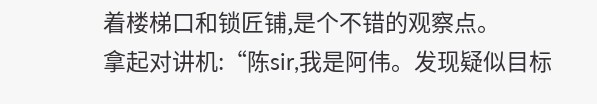着楼梯口和锁匠铺,是个不错的观察点。
拿起对讲机:“陈sir,我是阿伟。发现疑似目标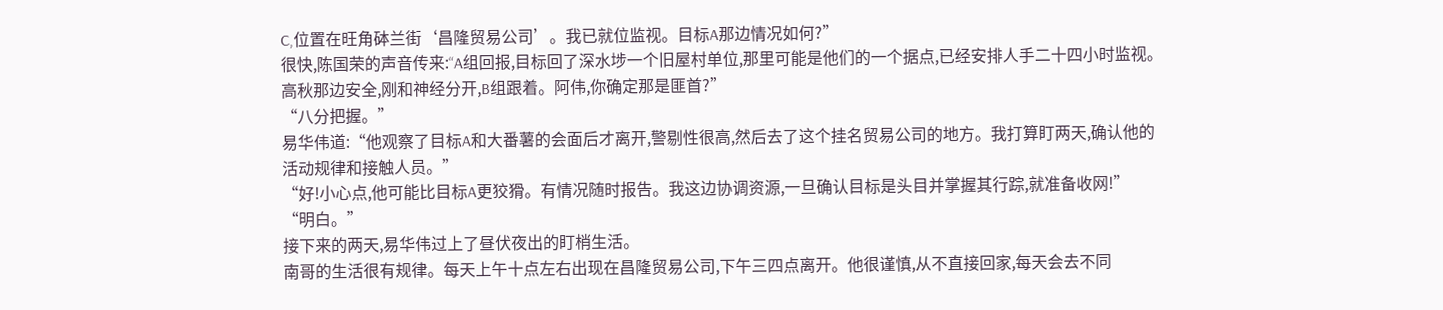C,位置在旺角砵兰街‘昌隆贸易公司’。我已就位监视。目标A那边情况如何?”
很快,陈国荣的声音传来:“A组回报,目标回了深水埗一个旧屋村单位,那里可能是他们的一个据点,已经安排人手二十四小时监视。高秋那边安全,刚和神经分开,B组跟着。阿伟,你确定那是匪首?”
“八分把握。”
易华伟道:“他观察了目标A和大番薯的会面后才离开,警剔性很高,然后去了这个挂名贸易公司的地方。我打算盯两天,确认他的活动规律和接触人员。”
“好!小心点,他可能比目标A更狡猾。有情况随时报告。我这边协调资源,一旦确认目标是头目并掌握其行踪,就准备收网!”
“明白。”
接下来的两天,易华伟过上了昼伏夜出的盯梢生活。
南哥的生活很有规律。每天上午十点左右出现在昌隆贸易公司,下午三四点离开。他很谨慎,从不直接回家,每天会去不同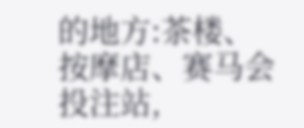的地方:茶楼、按摩店、赛马会投注站,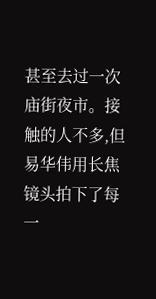甚至去过一次庙街夜市。接触的人不多,但易华伟用长焦镜头拍下了每一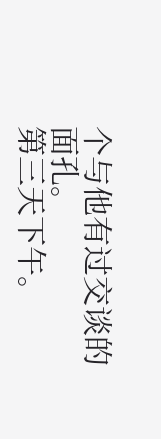个与他有过交谈的面孔。
第三天下午。